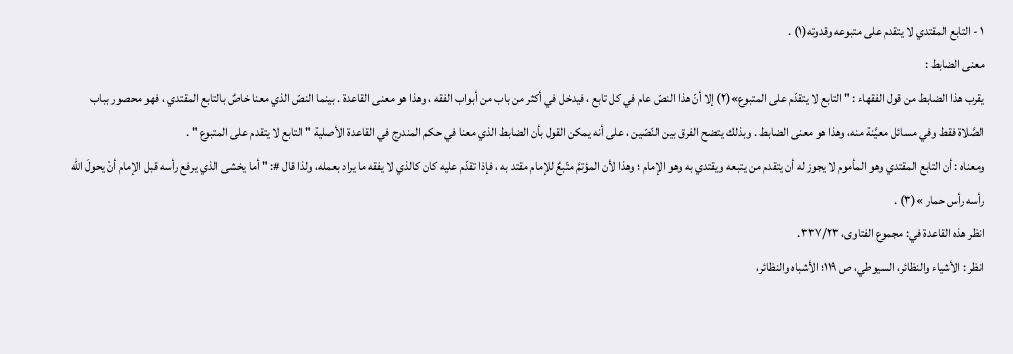١ - التابع المقتدي لا يتقدم على متبوعه وقدوته(١) .
معنى الضابط :
يقرب هذا الضابط من قول الفقهاء : " التابع لا يتقدّم على المتبوع»(٢) إلا أنّ هذا النصّ عام في كل تابع ، فيدخل في أكثر من باب من أبواب الفقه ، وهذا هو معنى القاعدة . بينما النصّ الذي معنا خاصٌ بالتابع المقتدي ، فهو محصور بباب الصَّلاة فقط وفي مسائل معيَّنة منه، وهذا هو معنى الضابط . وبذلك يتضح الفرق بين النّصّين ، على أنه يمكن القول بأن الضابط الذي معنا في حكم المندرج في القاعدة الأصلية " التابع لا يتقدم على المتبوع " .
ومعناه : أن التابع المقتدي وهو المأموم لا يجوز له أن يتقدم من يتبعه ويقتدي به وهو الإمام ؛ وهذا لأن المؤتمَّ متّبعٌ للإمام مقتد به ، فإذا تقدّم عليه كان كالذي لا يفقه ما يراد بعمله، ولذا قال #: " أما يخشى الذي يرفع رأسه قبل الإمام أنْ يحولَ الله رأسه رأس حمار »(٣) .
انظر هذه القاعدة في: مجموع الفتاوى، ٣٣٧/٢٣.
انظر : الأشياء والنظائر، السيوطي، ص ١١٩؛ الأشباه والنظائر،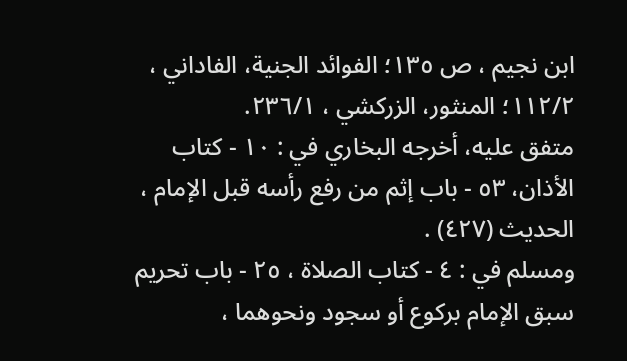ابن نجيم ، ص ١٣٥؛ الفوائد الجنية، الفاداني ، ١١٢/٢؛ المنثور، الزركشي ، ٢٣٦/١.
متفق عليه، أخرجه البخاري في : ١٠ - كتاب الأذان، ٥٣ - باب إثم من رفع رأسه قبل الإمام ، الحديث (٤٢٧) .
ومسلم في : ٤ - كتاب الصلاة ، ٢٥ - باب تحريم سبق الإمام بركوع أو سجود ونحوهما ،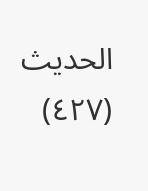الحديث (٤٢٧)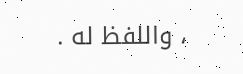، واللفظ له .